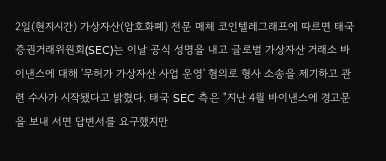2일(현지시간) 가상자산(암호화폐) 전문 매체 코인텔레그래프에 따르면 태국 증권거래위원회(SEC)는 이날 공식 성명을 내고 글로벌 가상자산 거래소 바이낸스에 대해 '무허가 가상자산 사업 운영' 혐의로 형사 소송을 제기하고 관련 수사가 시작됐다고 밝혔다. 태국 SEC 측은 "지난 4월 바이낸스에 경고문을 보내 서면 답변서를 요구했지만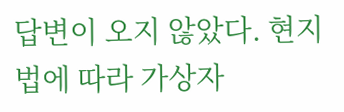답변이 오지 않았다. 현지 법에 따라 가상자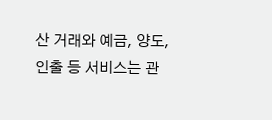산 거래와 예금, 양도, 인출 등 서비스는 관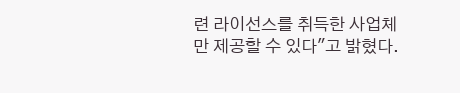련 라이선스를 취득한 사업체만 제공할 수 있다"고 밝혔다.